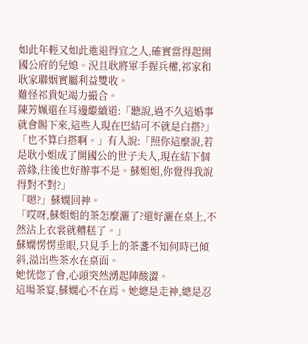如此年輕又如此進退得宜之人,確實當得起開國公府的兒媳。況且耿將軍手握兵權,祁家和耿家聯姻實屬利益雙收。
難怪祁貴妃竭力撮合。
陳芳姵還在耳邊繼續道:「聽說,過不久這婚事就會賜下來,這些人現在巴結可不就是白搭?」
「也不算白搭啊。」有人說:「照你這麼說,若是耿小姐成了開國公的世子夫人,現在結下個善緣,往後也好辦事不是。蘇姐姐,你覺得我說得對不對?」
「嗯?」蘇嫻回神。
「哎呀,蘇姐姐的茶怎麼灑了?還好灑在桌上,不然沾上衣裳就糟糕了。」
蘇嫻愣愣垂眼,只見手上的茶盞不知何時已傾斜,溢出些茶水在桌面。
她恍惚了會,心頭突然湧起陣酸澀。
這場茶宴,蘇嫻心不在焉。她總是走神,總是忍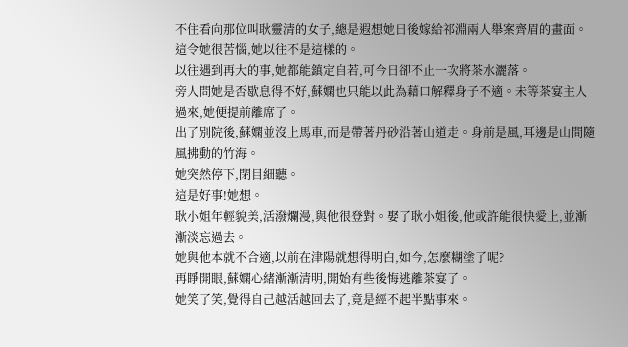不住看向那位叫耿靈清的女子,總是遐想她日後嫁給祁淵兩人舉案齊眉的畫面。
這令她很苦惱,她以往不是這樣的。
以往遇到再大的事,她都能鎮定自若,可今日卻不止一次將茶水灑落。
旁人問她是否歇息得不好,蘇嫻也只能以此為藉口解釋身子不適。未等茶宴主人過來,她便提前離席了。
出了別院後,蘇嫻並沒上馬車,而是帶著丹砂沿著山道走。身前是風,耳邊是山間隨風拂動的竹海。
她突然停下,閉目細聽。
這是好事!她想。
耿小姐年輕貌美,活潑爛漫,與他很登對。娶了耿小姐後,他或許能很快愛上,並漸漸淡忘過去。
她與他本就不合適,以前在津陽就想得明白,如今,怎麼糊塗了呢?
再睜開眼,蘇嫻心緒漸漸清明,開始有些後悔逃離茶宴了。
她笑了笑,覺得自己越活越回去了,竟是經不起半點事來。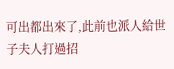可出都出來了,此前也派人給世子夫人打過招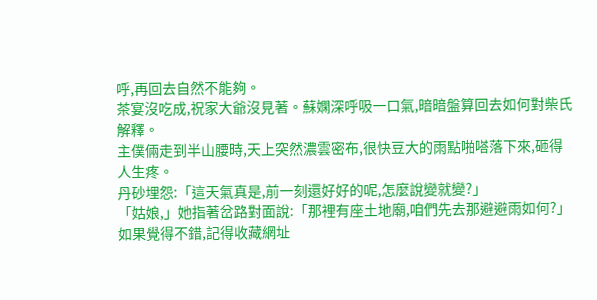呼,再回去自然不能夠。
茶宴沒吃成,祝家大爺沒見著。蘇嫻深呼吸一口氣,暗暗盤算回去如何對柴氏解釋。
主僕倆走到半山腰時,天上突然濃雲密布,很快豆大的雨點啪嗒落下來,砸得人生疼。
丹砂埋怨:「這天氣真是,前一刻還好好的呢,怎麼說變就變?」
「姑娘,」她指著岔路對面說:「那裡有座土地廟,咱們先去那避避雨如何?」
如果覺得不錯,記得收藏網址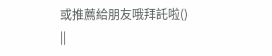或推薦給朋友哦拜託啦()
||